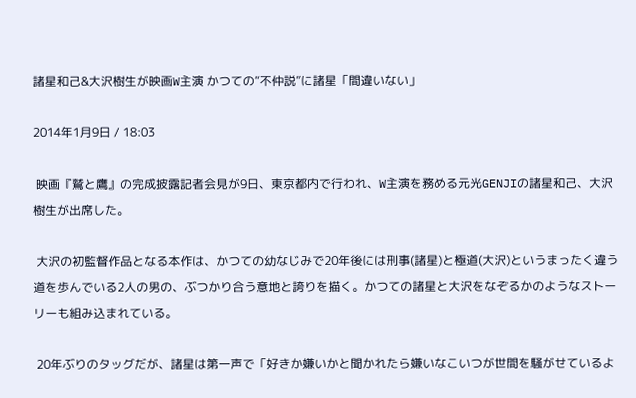諸星和己&大沢樹生が映画W主演 かつての“不仲説”に諸星「間違いない」

2014年1月9日 / 18:03

 映画『鷲と鷹』の完成披露記者会見が9日、東京都内で行われ、W主演を務める元光GENJIの諸星和己、大沢樹生が出席した。

 大沢の初監督作品となる本作は、かつての幼なじみで20年後には刑事(諸星)と極道(大沢)というまったく違う道を歩んでいる2人の男の、ぶつかり合う意地と誇りを描く。かつての諸星と大沢をなぞるかのようなストーリーも組み込まれている。

 20年ぶりのタッグだが、諸星は第一声で「好きか嫌いかと聞かれたら嫌いなこいつが世間を騒がせているよ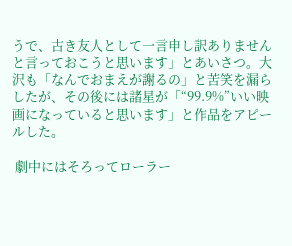うで、古き友人として一言申し訳ありませんと言っておこうと思います」とあいさつ。大沢も「なんでおまえが謝るの」と苦笑を漏らしたが、その後には諸星が「“99.9%”いい映画になっていると思います」と作品をアピールした。

 劇中にはそろってローラー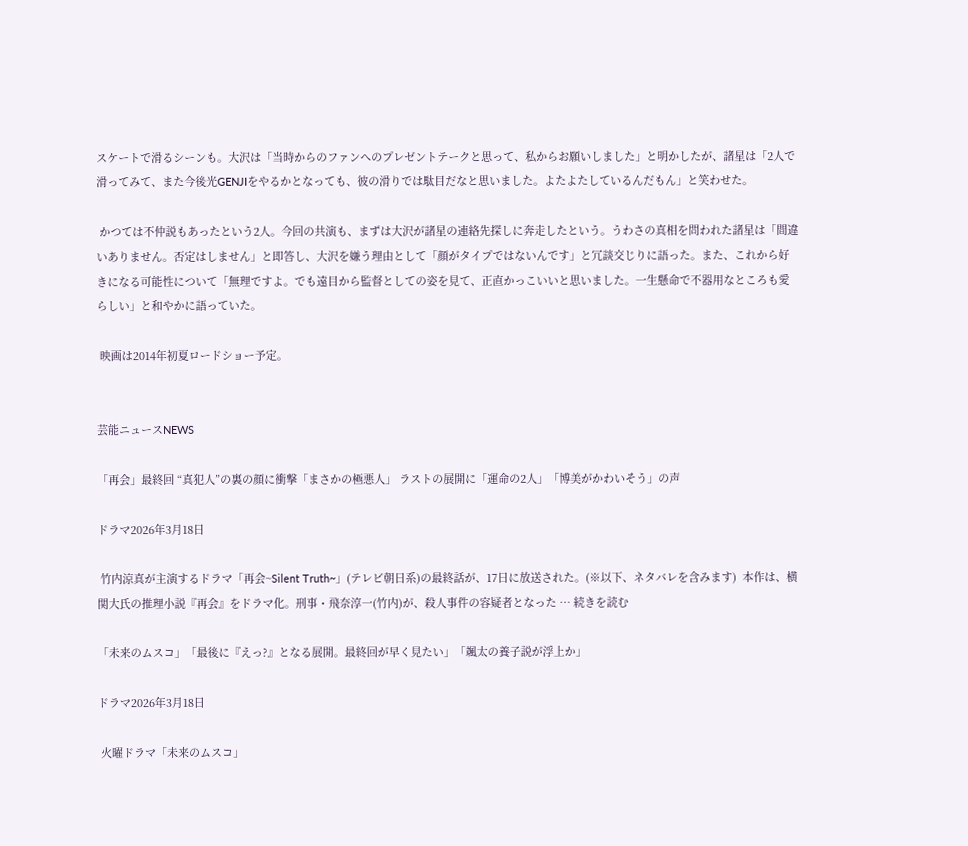スケートで滑るシーンも。大沢は「当時からのファンへのプレゼントテークと思って、私からお願いしました」と明かしたが、諸星は「2人で滑ってみて、また今後光GENJIをやるかとなっても、彼の滑りでは駄目だなと思いました。よたよたしているんだもん」と笑わせた。

 かつては不仲説もあったという2人。今回の共演も、まずは大沢が諸星の連絡先探しに奔走したという。うわさの真相を問われた諸星は「間違いありません。否定はしません」と即答し、大沢を嫌う理由として「顔がタイプではないんです」と冗談交じりに語った。また、これから好きになる可能性について「無理ですよ。でも遠目から監督としての姿を見て、正直かっこいいと思いました。一生懸命で不器用なところも愛らしい」と和やかに語っていた。

 映画は2014年初夏ロードショー予定。


芸能ニュースNEWS

「再会」最終回 “真犯人”の裏の顔に衝撃「まさかの極悪人」 ラストの展開に「運命の2人」「博美がかわいそう」の声

ドラマ2026年3月18日

 竹内涼真が主演するドラマ「再会~Silent Truth~」(テレビ朝日系)の最終話が、17日に放送された。(※以下、ネタバレを含みます)  本作は、横関大氏の推理小説『再会』をドラマ化。刑事・飛奈淳一(竹内)が、殺人事件の容疑者となった … 続きを読む

「未来のムスコ」「最後に『えっ?』となる展開。最終回が早く見たい」「颯太の養子説が浮上か」

ドラマ2026年3月18日

 火曜ドラマ「未来のムスコ」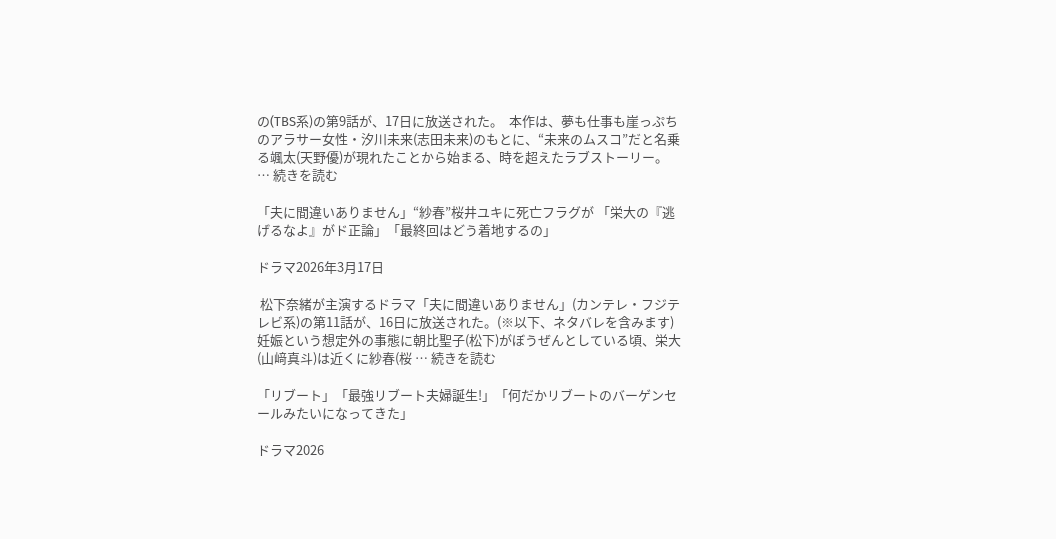の(TBS系)の第9話が、17日に放送された。  本作は、夢も仕事も崖っぷちのアラサー女性・汐川未来(志田未来)のもとに、“未来のムスコ”だと名乗る颯太(天野優)が現れたことから始まる、時を超えたラブストーリー。 … 続きを読む

「夫に間違いありません」“紗春”桜井ユキに死亡フラグが 「栄大の『逃げるなよ』がド正論」「最終回はどう着地するの」

ドラマ2026年3月17日

 松下奈緒が主演するドラマ「夫に間違いありません」(カンテレ・フジテレビ系)の第11話が、16日に放送された。(※以下、ネタバレを含みます)  妊娠という想定外の事態に朝比聖子(松下)がぼうぜんとしている頃、栄大(山﨑真斗)は近くに紗春(桜 … 続きを読む

「リブート」「最強リブート夫婦誕生!」「何だかリブートのバーゲンセールみたいになってきた」

ドラマ2026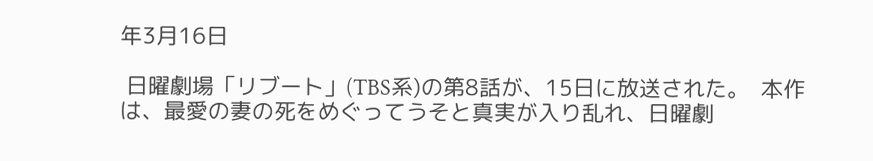年3月16日

 日曜劇場「リブート」(TBS系)の第8話が、15日に放送された。  本作は、最愛の妻の死をめぐってうそと真実が入り乱れ、日曜劇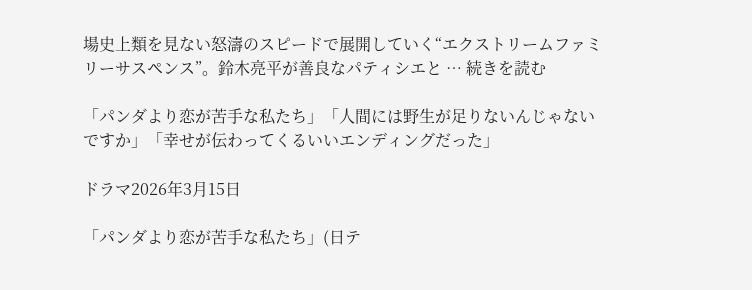場史上類を見ない怒濤のスピードで展開していく“エクストリームファミリーサスペンス”。鈴木亮平が善良なパティシエと … 続きを読む

「パンダより恋が苦手な私たち」「人間には野生が足りないんじゃないですか」「幸せが伝わってくるいいエンディングだった」

ドラマ2026年3月15日

「パンダより恋が苦手な私たち」(日テ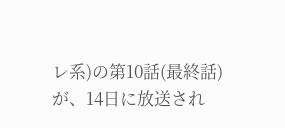レ系)の第10話(最終話)が、14日に放送され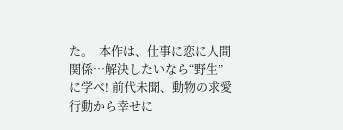た。  本作は、仕事に恋に人間関係…解決したいなら“野生”に学べ! 前代未聞、動物の求愛行動から幸せに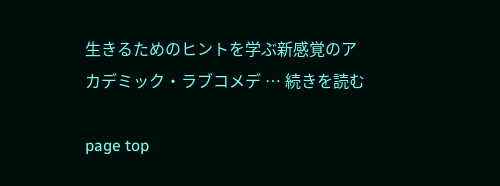生きるためのヒントを学ぶ新感覚のアカデミック・ラブコメデ … 続きを読む

page top